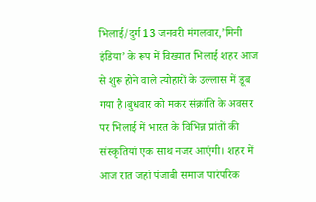भिलाई/दुर्ग 13 जनवरी मंगलवार,’मिनी इंडिया’ के रूप में विख्यात भिलाई शहर आज से शुरू होने वाले त्योहारों के उल्लास में डूब गया है।बुधवार को मकर संक्रांति के अवसर पर भिलाई में भारत के विभिन्न प्रांतों की संस्कृतियां एक साथ नजर आएंगी। शहर में आज रात जहां पंजाबी समाज पारंपरिक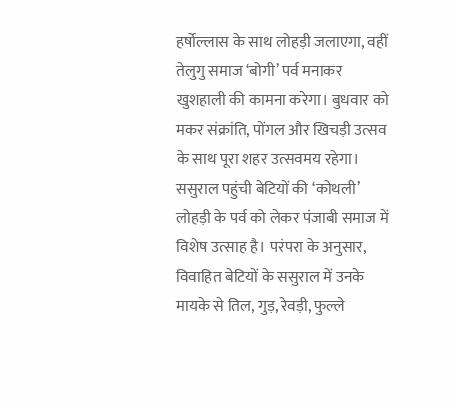हर्षोल्लास के साथ लोहड़ी जलाएगा, वहीं तेलुगु समाज ‘बोगी’ पर्व मनाकर खुशहाली की कामना करेगा। बुधवार को मकर संक्रांति, पोंगल और खिचड़ी उत्सव के साथ पूरा शहर उत्सवमय रहेगा।
ससुराल पहुंची बेटियों की ‘कोथली’
लोहड़ी के पर्व को लेकर पंजाबी समाज में विशेष उत्साह है। परंपरा के अनुसार, विवाहित बेटियों के ससुराल में उनके मायके से तिल, गुड़, रेवड़ी, फुल्ले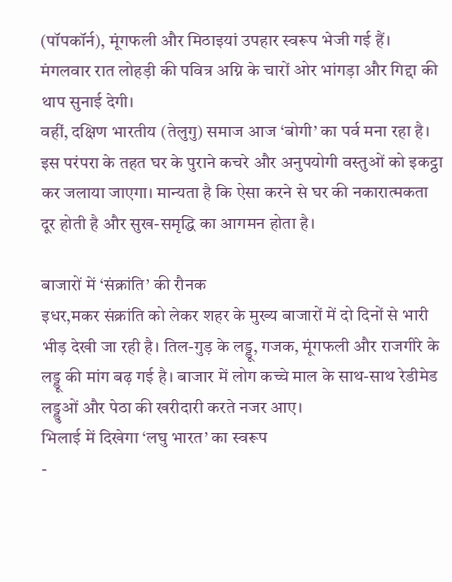(पॉपकॉर्न), मूंगफली और मिठाइयां उपहार स्वरूप भेजी गई हैं। मंगलवार रात लोहड़ी की पवित्र अग्नि के चारों ओर भांगड़ा और गिद्दा की थाप सुनाई देगी।
वहीं, दक्षिण भारतीय (तेलुगु) समाज आज ‘बोगी’ का पर्व मना रहा है। इस परंपरा के तहत घर के पुराने कचरे और अनुपयोगी वस्तुओं को इकट्ठा कर जलाया जाएगा। मान्यता है कि ऐसा करने से घर की नकारात्मकता दूर होती है और सुख-समृद्धि का आगमन होता है।

बाजारों में ‘संक्रांति’ की रौनक
इधर,मकर संक्रांति को लेकर शहर के मुख्य बाजारों में दो दिनों से भारी भीड़ देखी जा रही है। तिल-गुड़ के लड्डू, गजक, मूंगफली और राजगीरे के लड्डू की मांग बढ़ गई है। बाजार में लोग कच्चे माल के साथ-साथ रेडीमेड लड्डुओं और पेठा की खरीदारी करते नजर आए।
भिलाई में दिखेगा ‘लघु भारत’ का स्वरूप
-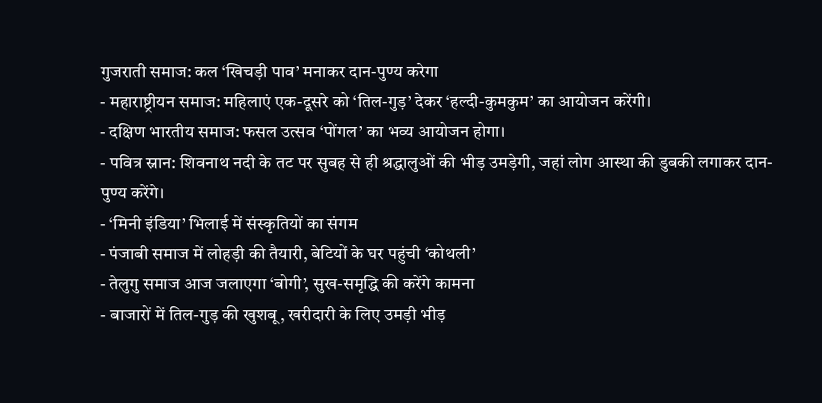गुजराती समाज: कल ‘खिचड़ी पाव’ मनाकर दान-पुण्य करेगा
- महाराष्ट्रीयन समाज: महिलाएं एक-दूसरे को ‘तिल-गुड़’ देकर ‘हल्दी-कुमकुम’ का आयोजन करेंगी।
- दक्षिण भारतीय समाज: फसल उत्सव ‘पोंगल’ का भव्य आयोजन होगा।
- पवित्र स्नान: शिवनाथ नदी के तट पर सुबह से ही श्रद्धालुओं की भीड़ उमड़ेगी, जहां लोग आस्था की डुबकी लगाकर दान-पुण्य करेंगे।
- ‘मिनी इंडिया’ भिलाई में संस्कृतियों का संगम
- पंजाबी समाज में लोहड़ी की तैयारी, बेटियों के घर पहुंची ‘कोथली’
- तेलुगु समाज आज जलाएगा ‘बोगी’, सुख-समृद्धि की करेंगे कामना
- बाजारों में तिल-गुड़ की खुशबू, खरीदारी के लिए उमड़ी भीड़